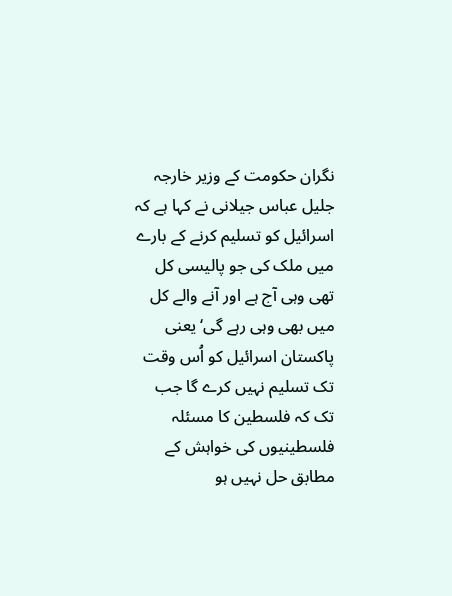نگران حکومت کے وزیر خارجہ جلیل عباس جیلانی نے کہا ہے کہ اسرائیل کو تسلیم کرنے کے بارے میں ملک کی جو پالیسی کل تھی وہی آج ہے اور آنے والے کل میں بھی وہی رہے گی‘ یعنی پاکستان اسرائیل کو اُس وقت تک تسلیم نہیں کرے گا جب تک کہ فلسطین کا مسئلہ فلسطینیوں کی خواہش کے مطابق حل نہیں ہو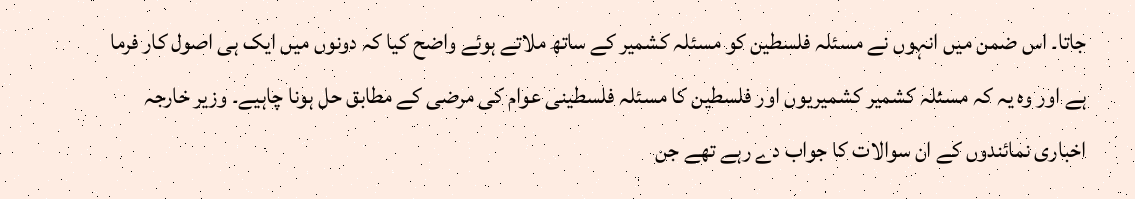جاتا۔ اس ضمن میں انہوں نے مسئلہ فلسطین کو مسئلہ کشمیر کے ساتھ ملاتے ہوئے واضح کیا کہ دونوں میں ایک ہی اصول کار فرما ہے اور وہ یہ کہ مسئلہ کشمیر کشمیریوں اور فلسطین کا مسئلہ فلسطینی عوام کی مرضی کے مطابق حل ہونا چاہیے۔ وزیر خارجہ اخباری نمائندوں کے ان سوالات کا جواب دے رہے تھے جن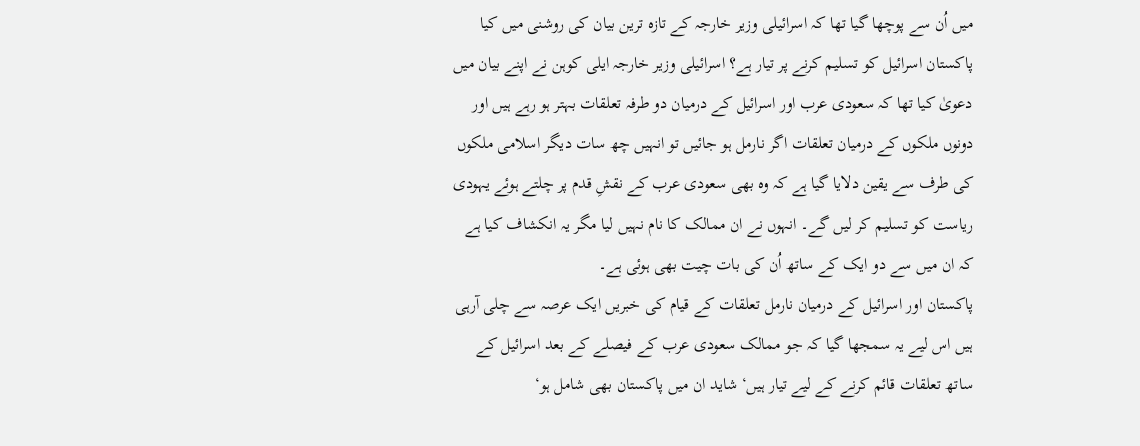میں اُن سے پوچھا گیا تھا کہ اسرائیلی وزیر خارجہ کے تازہ ترین بیان کی روشنی میں کیا پاکستان اسرائیل کو تسلیم کرنے پر تیار ہے؟ اسرائیلی وزیر خارجہ ایلی کوہن نے اپنے بیان میں دعویٰ کیا تھا کہ سعودی عرب اور اسرائیل کے درمیان دو طرفہ تعلقات بہتر ہو رہے ہیں اور دونوں ملکوں کے درمیان تعلقات اگر نارمل ہو جائیں تو انہیں چھ سات دیگر اسلامی ملکوں کی طرف سے یقین دلایا گیا ہے کہ وہ بھی سعودی عرب کے نقشِ قدم پر چلتے ہوئے یہودی ریاست کو تسلیم کر لیں گے۔ انہوں نے ان ممالک کا نام نہیں لیا مگر یہ انکشاف کیا ہے کہ ان میں سے دو ایک کے ساتھ اُن کی بات چیت بھی ہوئی ہے۔
پاکستان اور اسرائیل کے درمیان نارمل تعلقات کے قیام کی خبریں ایک عرصہ سے چلی آرہی ہیں اس لیے یہ سمجھا گیا کہ جو ممالک سعودی عرب کے فیصلے کے بعد اسرائیل کے ساتھ تعلقات قائم کرنے کے لیے تیار ہیں‘ شاید ان میں پاکستان بھی شامل ہو‘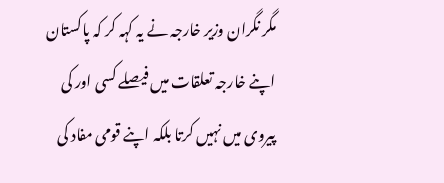مگر نگران وزیر خارجہ نے یہ کہہ کر کہ پاکستان اپنے خارجہ تعلقات میں فیصلے کسی اور کی پیروی میں نہیں کرتا بلکہ اپنے قومی مفاد کی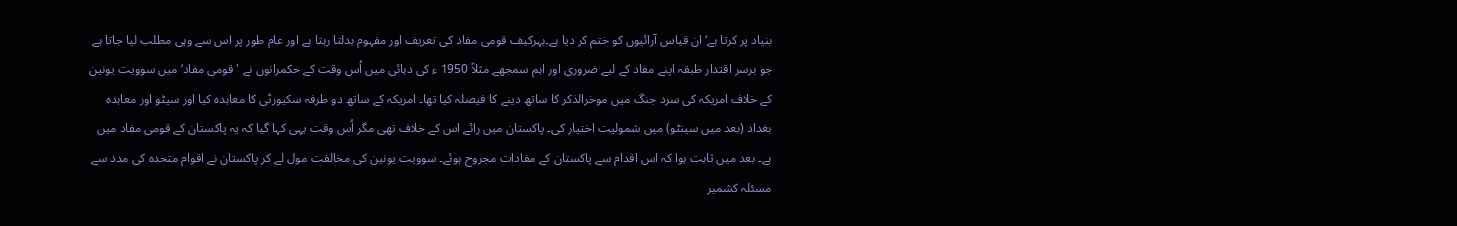بنیاد پر کرتا ہے‘ ان قیاس آرائیوں کو ختم کر دیا ہے۔بہرکیف قومی مفاد کی تعریف اور مفہوم بدلتا رہتا ہے اور عام طور پر اس سے وہی مطلب لیا جاتا ہے جو برسر اقتدار طبقہ اپنے مفاد کے لیے ضروری اور اہم سمجھے مثلاً 1950 ء کی دہائی میں اُس وقت کے حکمرانوں نے 'قومی مفاد‘ میں سوویت یونین کے خلاف امریکہ کی سرد جنگ میں موخرالذکر کا ساتھ دینے کا فیصلہ کیا تھا۔ امریکہ کے ساتھ دو طرفہ سکیورٹی کا معاہدہ کیا اور سیٹو اور معاہدہ بغداد (بعد میں سینٹو) میں شمولیت اختیار کی۔ پاکستان میں رائے اس کے خلاف تھی مگر اُس وقت یہی کہا گیا کہ یہ پاکستان کے قومی مفاد میں ہے۔ بعد میں ثابت ہوا کہ اس اقدام سے پاکستان کے مفادات مجروح ہوئے۔ سوویت یونین کی مخالفت مول لے کر پاکستان نے اقوام متحدہ کی مدد سے مسئلہ کشمیر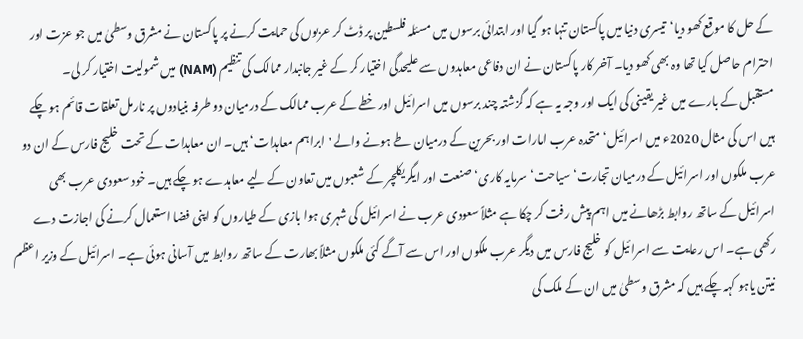کے حل کا موقع کھو دیا‘تیسری دنیا میں پاکستان تنہا ہو گیا اور ابتدائی برسوں میں مسئلہ فلسطین پر ڈٹ کر عربوں کی حمایت کرنے پر پاکستان نے مشرق وسطیٰ میں جو عزت اور احترام حاصل کیا تھا وہ بھی کھو دیا۔ آخر کار پاکستان نے ان دفاعی معاہدوں سے علیحدگی اختیار کر کے غیر جانبدار ممالک کی تنظیم (NAM) میں شمولیت اختیار کر لی۔
مستقبل کے بارے میں غیر یقینی کی ایک اور وجہ یہ ہے کہ گزشتہ چند برسوں میں اسرائیل اور خطے کے عرب ممالک کے درمیان دو طرفہ بنیادوں پر نارمل تعلقات قائم ہو چکے ہیں اس کی مثال 2020ء میں اسرائیل‘ متحدہ عرب امارات اور بحرین کے درمیان طے ہونے والے 'ابراہم معاہدات‘ ہیں۔ ان معاہدات کے تحت خلیج فارس کے ان دو عرب ملکوں اور اسرائیل کے درمیان تجارت‘ سیاحت‘ سرمایہ کاری‘ صنعت اور ایگریکلچر کے شعبوں میں تعاون کے لیے معاہدے ہو چکے ہیں۔ خود سعودی عرب بھی اسرائیل کے ساتھ روابط بڑھانے میں اہم پیش رفت کر چکا ہے مثلاً سعودی عرب نے اسرائیل کی شہری ہوا بازی کے طیاروں کو اپنی فضا استعمال کرنے کی اجازت دے رکھی ہے۔ اس رعایت سے اسرائیل کو خلیج فارس میں دیگر عرب ملکوں اور اس سے آگے کئی ملکوں مثلاً بھارت کے ساتھ روابط میں آسانی ہوئی ہے۔ اسرائیل کے وزیر اعظم نیتن یاہو کہہ چکے ہیں کہ مشرق وسطیٰ میں ان کے ملک کی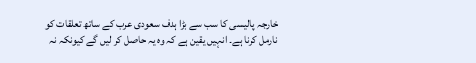خارجہ پالیسی کا سب سے بڑا ہدف سعودی عرب کے ساتھ تعلقات کو نارمل کرنا ہے۔ انہیں یقین ہے کہ وہ یہ حاصل کر لیں گے کیونکہ نہ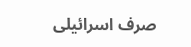صرف اسرائیلی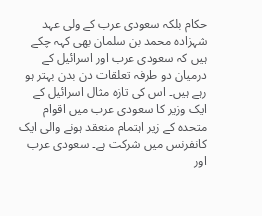حکام بلکہ سعودی عرب کے ولی عہد شہزادہ محمد بن سلمان بھی کہہ چکے ہیں کہ سعودی عرب اور اسرائیل کے درمیان دو طرفہ تعلقات دن بدن بہتر ہو رہے ہیں۔ اس کی تازہ مثال اسرائیل کے ایک وزیر کا سعودی عرب میں اقوام متحدہ کے زیر اہتمام منعقد ہونے والی ایک کانفرنس میں شرکت ہے۔ سعودی عرب اور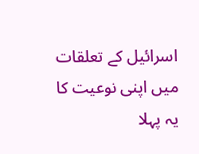اسرائیل کے تعلقات میں اپنی نوعیت کا یہ پہلا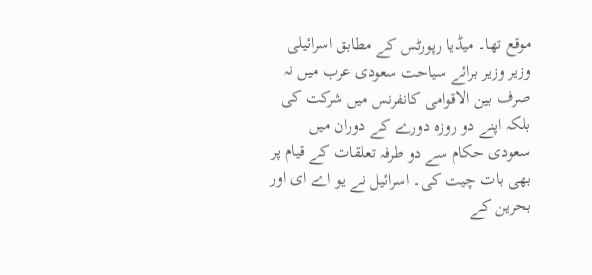موقع تھا۔ میڈیا رپورٹس کے مطابق اسرائیلی وزیر وزیر برائے سیاحت سعودی عرب میں نہ صرف بین الاقوامی کانفرنس میں شرکت کی بلکہ اپنے دو روزہ دورے کے دوران میں سعودی حکام سے دو طرفہ تعلقات کے قیام پر بھی بات چیت کی۔ اسرائیل نے یو اے ای اور بحرین کے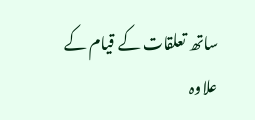ساتھ تعلقات کے قیام کے علاوہ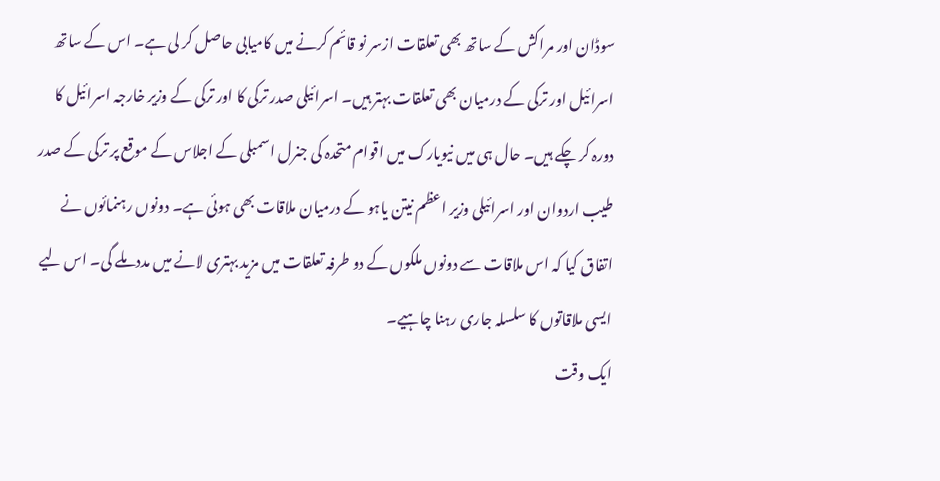سوڈان اور مراکش کے ساتھ بھی تعلقات ازسر نو قائم کرنے میں کامیابی حاصل کر لی ہے۔ اس کے ساتھ اسرائیل اور ترکی کے درمیان بھی تعلقات بہتر ہیں۔ اسرائیلی صدر ترکی کا اور ترکی کے وزیر خارجہ اسرائیل کا دورہ کر چکے ہیں۔ حال ہی میں نیویارک میں اقوام متحدہ کی جنرل اسمبلی کے اجلاس کے موقع پر ترکی کے صدر طیب اردوان اور اسرائیلی وزیر اعظم نیتن یاہو کے درمیان ملاقات بھی ہوئی ہے۔ دونوں رہنمائوں نے اتفاق کیا کہ اس ملاقات سے دونوں ملکوں کے دو طرفہ تعلقات میں مزید بہتری لانے میں مدد ملے گی۔ اس لیے ایسی ملاقاتوں کا سلسلہ جاری رہنا چاہیے۔
ایک وقت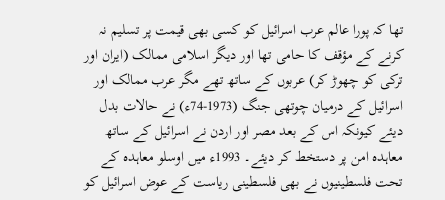تھا کہ پورا عالم عرب اسرائیل کو کسی بھی قیمت پر تسلیم نہ کرنے کے مؤقف کا حامی تھا اور دیگر اسلامی ممالک (ایران اور ترکی کو چھوڑ کر) عربوں کے ساتھ تھے مگر عرب ممالک اور اسرائیل کے درمیان چوتھی جنگ (1973-74ء) نے حالات بدل دیئے کیونکہ اس کے بعد مصر اور اردن نے اسرائیل کے ساتھ معاہدہ امن پر دستخط کر دیئے۔ 1993ء میں اوسلو معاہدہ کے تحت فلسطینیوں نے بھی فلسطینی ریاست کے عوض اسرائیل کو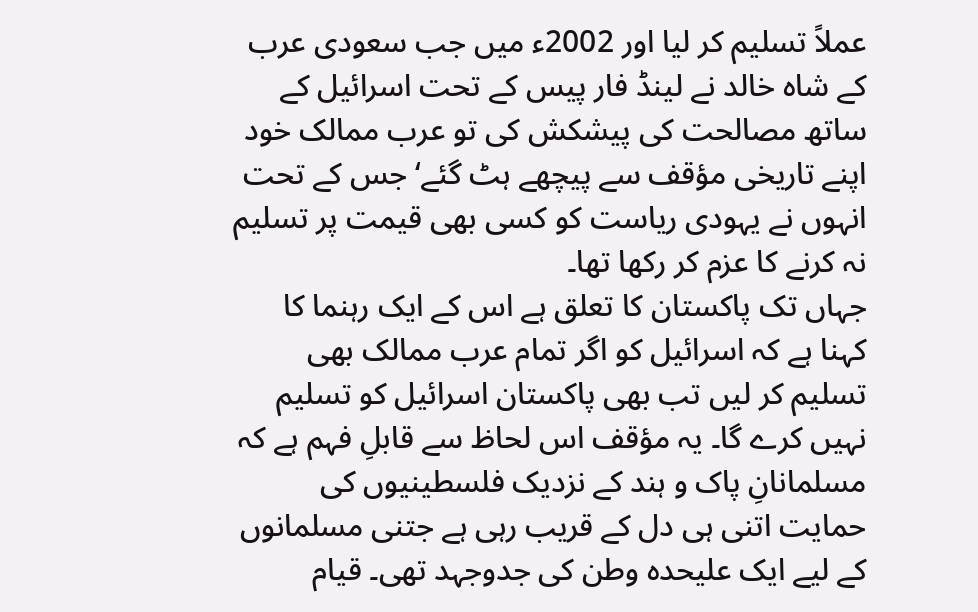عملاً تسلیم کر لیا اور 2002ء میں جب سعودی عرب کے شاہ خالد نے لینڈ فار پیس کے تحت اسرائیل کے ساتھ مصالحت کی پیشکش کی تو عرب ممالک خود اپنے تاریخی مؤقف سے پیچھے ہٹ گئے‘ جس کے تحت انہوں نے یہودی ریاست کو کسی بھی قیمت پر تسلیم نہ کرنے کا عزم کر رکھا تھا۔
جہاں تک پاکستان کا تعلق ہے اس کے ایک رہنما کا کہنا ہے کہ اسرائیل کو اگر تمام عرب ممالک بھی تسلیم کر لیں تب بھی پاکستان اسرائیل کو تسلیم نہیں کرے گا۔ یہ مؤقف اس لحاظ سے قابلِ فہم ہے کہ مسلمانانِ پاک و ہند کے نزدیک فلسطینیوں کی حمایت اتنی ہی دل کے قریب رہی ہے جتنی مسلمانوں کے لیے ایک علیحدہ وطن کی جدوجہد تھی۔ قیام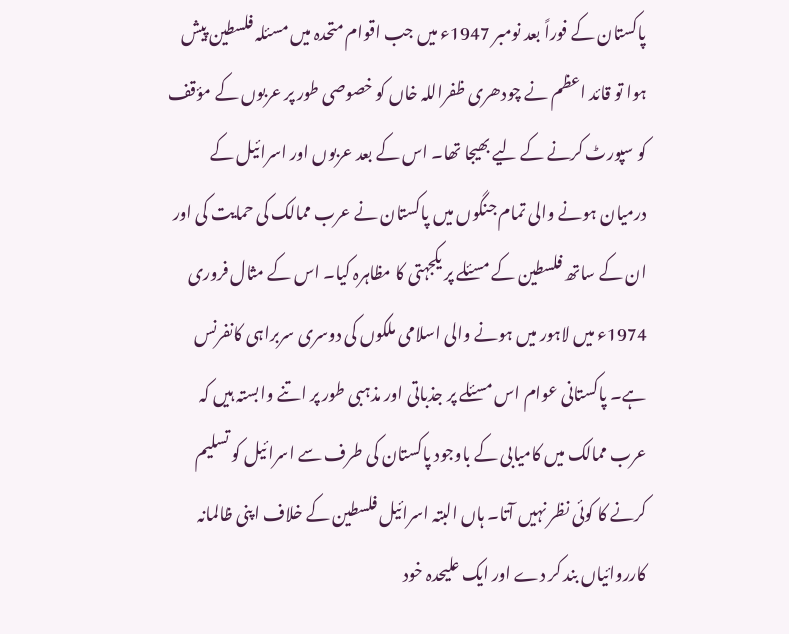پاکستان کے فوراً بعد نومبر 1947ء میں جب اقوام متحدہ میں مسئلہ فلسطین پیش ہوا تو قائد اعظم نے چودھری ظفراللہ خاں کو خصوصی طور پر عربوں کے مؤقف کو سپورٹ کرنے کے لیے بھیجا تھا۔ اس کے بعد عربوں اور اسرائیل کے درمیان ہونے والی تمام جنگوں میں پاکستان نے عرب ممالک کی حمایت کی اور ان کے ساتھ فلسطین کے مسئلے پر یکجہتی کا مظاہرہ کیا۔ اس کے مثال فروری 1974ء میں لاہور میں ہونے والی اسلامی ملکوں کی دوسری سربراہی کانفرنس ہے۔ پاکستانی عوام اس مسئلے پر جذباتی اور مذہبی طور پر اتنے وابستہ ہیں کہ عرب ممالک میں کامیابی کے باوجود پاکستان کی طرف سے اسرائیل کو تسلیم کرنے کا کوئی نظر نہیں آتا۔ ہاں البتہ اسرائیل فلسطین کے خلاف اپنی ظالمانہ کارروائیاں بند کر دے اور ایک علیحدہ خود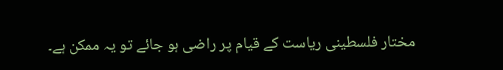مختار فلسطینی ریاست کے قیام پر راضی ہو جائے تو یہ ممکن ہے۔